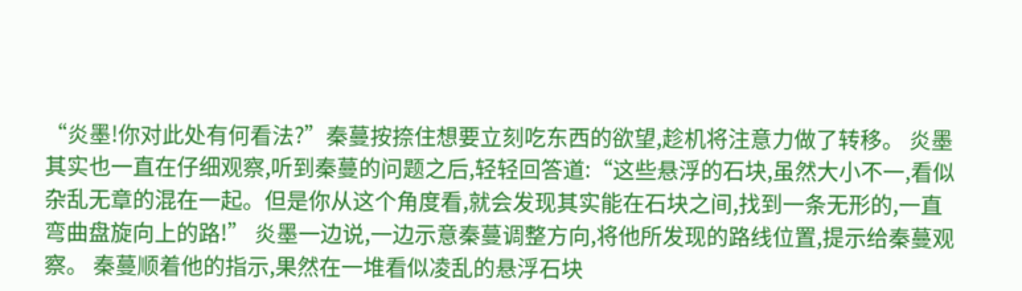“炎墨!你对此处有何看法?”秦蔓按捺住想要立刻吃东西的欲望,趁机将注意力做了转移。 炎墨其实也一直在仔细观察,听到秦蔓的问题之后,轻轻回答道:“这些悬浮的石块,虽然大小不一,看似杂乱无章的混在一起。但是你从这个角度看,就会发现其实能在石块之间,找到一条无形的,一直弯曲盘旋向上的路!” 炎墨一边说,一边示意秦蔓调整方向,将他所发现的路线位置,提示给秦蔓观察。 秦蔓顺着他的指示,果然在一堆看似凌乱的悬浮石块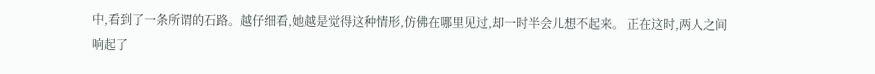中,看到了一条所谓的石路。越仔细看,她越是觉得这种情形,仿佛在哪里见过,却一时半会儿想不起来。 正在这时,两人之间响起了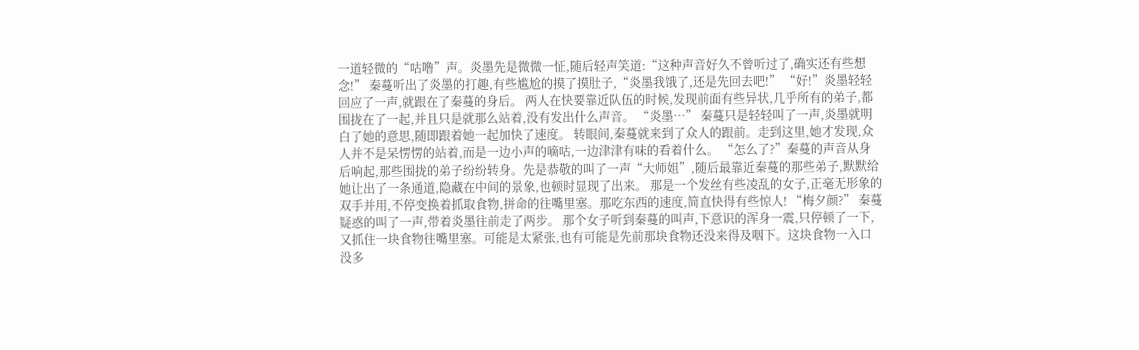一道轻微的“咕噜”声。炎墨先是微微一怔,随后轻声笑道:“这种声音好久不曾听过了,确实还有些想念!” 秦蔓听出了炎墨的打趣,有些尴尬的摸了摸肚子,“炎墨我饿了,还是先回去吧!” “好!”炎墨轻轻回应了一声,就跟在了秦蔓的身后。 两人在快要靠近队伍的时候,发现前面有些异状,几乎所有的弟子,都围拢在了一起,并且只是就那么站着,没有发出什么声音。 “炎墨…” 秦蔓只是轻轻叫了一声,炎墨就明白了她的意思,随即跟着她一起加快了速度。 转眼间,秦蔓就来到了众人的跟前。走到这里,她才发现,众人并不是呆愣愣的站着,而是一边小声的嘀咕,一边津津有味的看着什么。 “怎么了?”秦蔓的声音从身后响起,那些围拢的弟子纷纷转身。先是恭敬的叫了一声“大师姐”,随后最靠近秦蔓的那些弟子,默默给她让出了一条通道,隐藏在中间的景象,也顿时显现了出来。 那是一个发丝有些凌乱的女子,正毫无形象的双手并用,不停变换着抓取食物,拼命的往嘴里塞。那吃东西的速度,简直快得有些惊人! “梅夕颜?” 秦蔓疑惑的叫了一声,带着炎墨往前走了两步。 那个女子听到秦蔓的叫声,下意识的浑身一震,只停顿了一下,又抓住一块食物往嘴里塞。可能是太紧张,也有可能是先前那块食物还没来得及咽下。这块食物一入口没多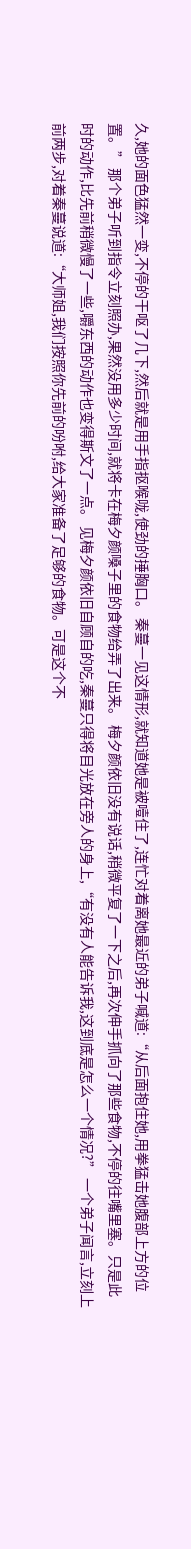久,她的面色猛然一变,不停的干呕了几下,然后就是用手指抠喉咙,使劲的捶胸口。 秦蔓一见这情形,就知道她是被噎住了,连忙对着离她最近的弟子喊道:“从后面抱住她,用拳猛击她腹部上方的位置。” 那个弟子听到指令立刻照办,果然没用多少时间,就将卡在梅夕颜嗓子里的食物给弄了出来。 梅夕颜依旧没有说话,稍微平复了一下之后,再次伸手抓向了那些食物,不停的往嘴里塞。只是此时的动作,比先前稍微慢了一些,嚼东西的动作也变得斯文了一点。 见梅夕颜依旧自顾自的吃,秦蔓只得将目光放在旁人的身上,“有没有人能告诉我,这到底是怎么一个情况?” 一个弟子闻言,立刻上前两步,对着秦蔓说道:“大师姐,我们按照你先前的吩咐,给大家准备了足够的食物。可是这个不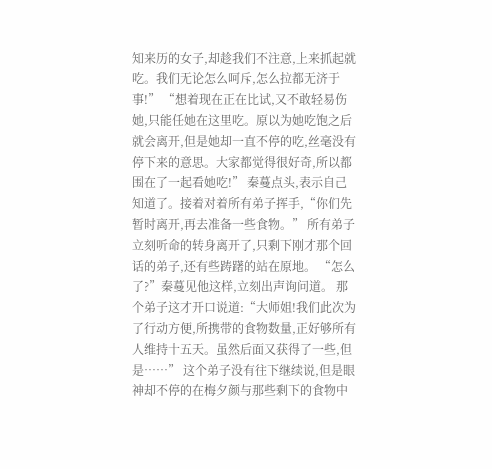知来历的女子,却趁我们不注意,上来抓起就吃。我们无论怎么呵斥,怎么拉都无济于事!” “想着现在正在比试,又不敢轻易伤她,只能任她在这里吃。原以为她吃饱之后就会离开,但是她却一直不停的吃,丝毫没有停下来的意思。大家都觉得很好奇,所以都围在了一起看她吃!” 秦蔓点头,表示自己知道了。接着对着所有弟子挥手,“你们先暂时离开,再去准备一些食物。” 所有弟子立刻听命的转身离开了,只剩下刚才那个回话的弟子,还有些踌躇的站在原地。 “怎么了?”秦蔓见他这样,立刻出声询问道。 那个弟子这才开口说道:“大师姐!我们此次为了行动方便,所携带的食物数量,正好够所有人维持十五天。虽然后面又获得了一些,但是……” 这个弟子没有往下继续说,但是眼神却不停的在梅夕颜与那些剩下的食物中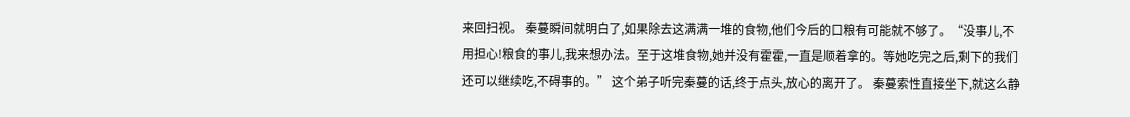来回扫视。 秦蔓瞬间就明白了,如果除去这满满一堆的食物,他们今后的口粮有可能就不够了。“没事儿,不用担心!粮食的事儿,我来想办法。至于这堆食物,她并没有霍霍,一直是顺着拿的。等她吃完之后,剩下的我们还可以继续吃,不碍事的。” 这个弟子听完秦蔓的话,终于点头,放心的离开了。 秦蔓索性直接坐下,就这么静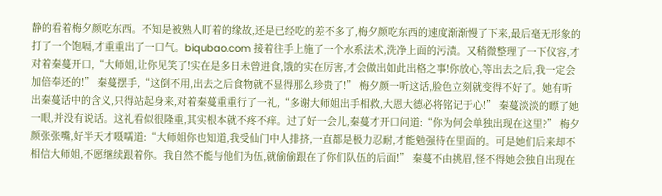静的看着梅夕颜吃东西。不知是被熟人盯着的缘故,还是已经吃的差不多了,梅夕颜吃东西的速度渐渐慢了下来,最后毫无形象的打了一个饱嗝,才重重出了一口气。biqubao.com 接着往手上施了一个水系法术,洗净上面的污渍。又稍微整理了一下仪容,才对着秦蔓开口,“大师姐,让你见笑了!实在是多日未曾进食,饿的实在厉害,才会做出如此出格之事!你放心,等出去之后,我一定会加倍奉还的!” 秦蔓摆手,“这倒不用,出去之后食物就不显得那么珍贵了!” 梅夕颜一听这话,脸色立刻就变得不好了。她有听出秦蔓话中的含义,只得站起身来,对着秦蔓重重行了一礼,“多谢大师姐出手相救,大恩大德必将铭记于心!” 秦蔓淡淡的瞟了她一眼,并没有说话。这礼看似很隆重,其实根本就不疼不痒。过了好一会儿,秦蔓才开口问道:“你为何会单独出现在这里?” 梅夕颜张张嘴,好半天才嗫嚅道:“大师姐你也知道,我受仙门中人排挤,一直都是极力忍耐,才能勉强待在里面的。可是她们后来却不相信大师姐,不愿继续跟着你。我自然不能与他们为伍,就偷偷跟在了你们队伍的后面!” 秦蔓不由挑眉,怪不得她会独自出现在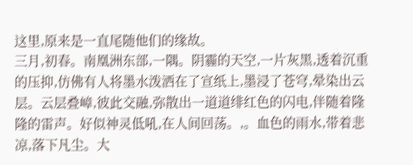这里,原来是一直尾随他们的缘故。
三月,初春。南凰洲东部,一隅。阴霾的天空,一片灰黑,透着沉重的压抑,仿佛有人将墨水泼洒在了宣纸上,墨浸了苍穹,晕染出云层。云层叠嶂,彼此交融,弥散出一道道绯红色的闪电,伴随着隆隆的雷声。好似神灵低吼,在人间回荡。,。血色的雨水,带着悲凉,落下凡尘。大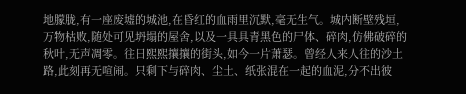地朦胧,有一座废墟的城池,在昏红的血雨里沉默,毫无生气。城内断壁残垣,万物枯败,随处可见坍塌的屋舍,以及一具具青黑色的尸体、碎肉,仿佛破碎的秋叶,无声凋零。往日熙熙攘攘的街头,如今一片萧瑟。曾经人来人往的沙土路,此刻再无喧闹。只剩下与碎肉、尘土、纸张混在一起的血泥,分不出彼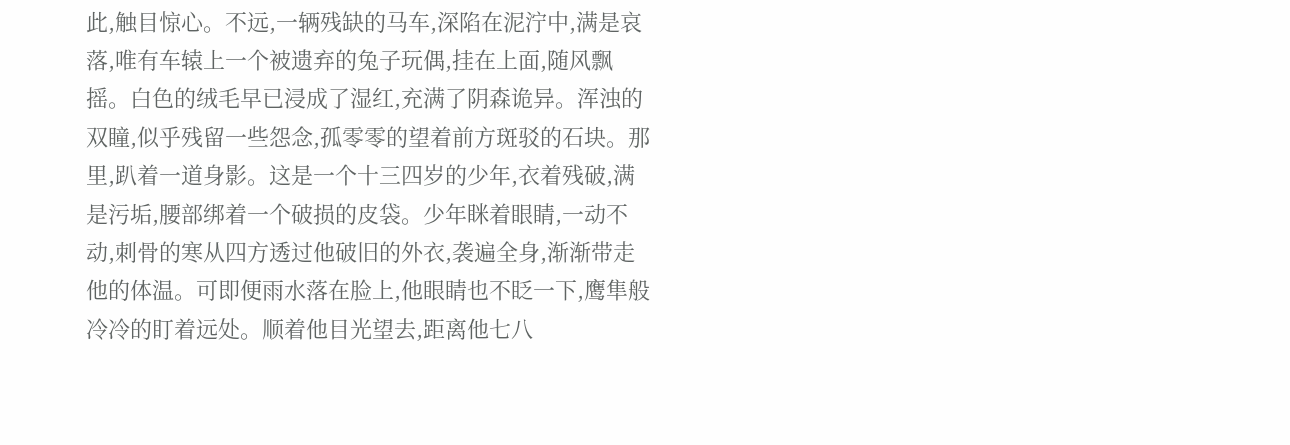此,触目惊心。不远,一辆残缺的马车,深陷在泥泞中,满是哀落,唯有车辕上一个被遗弃的兔子玩偶,挂在上面,随风飘摇。白色的绒毛早已浸成了湿红,充满了阴森诡异。浑浊的双瞳,似乎残留一些怨念,孤零零的望着前方斑驳的石块。那里,趴着一道身影。这是一个十三四岁的少年,衣着残破,满是污垢,腰部绑着一个破损的皮袋。少年眯着眼睛,一动不动,刺骨的寒从四方透过他破旧的外衣,袭遍全身,渐渐带走他的体温。可即便雨水落在脸上,他眼睛也不眨一下,鹰隼般冷冷的盯着远处。顺着他目光望去,距离他七八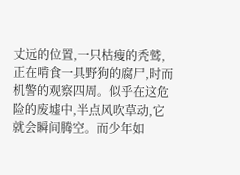丈远的位置,一只枯瘦的秃鹫,正在啃食一具野狗的腐尸,时而机警的观察四周。似乎在这危险的废墟中,半点风吹草动,它就会瞬间腾空。而少年如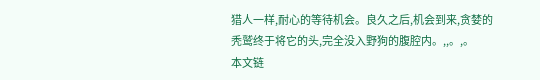猎人一样,耐心的等待机会。良久之后,机会到来,贪婪的秃鹫终于将它的头,完全没入野狗的腹腔内。,,。,。
本文链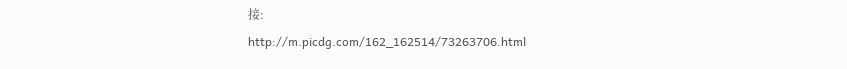接:
http://m.picdg.com/162_162514/73263706.html